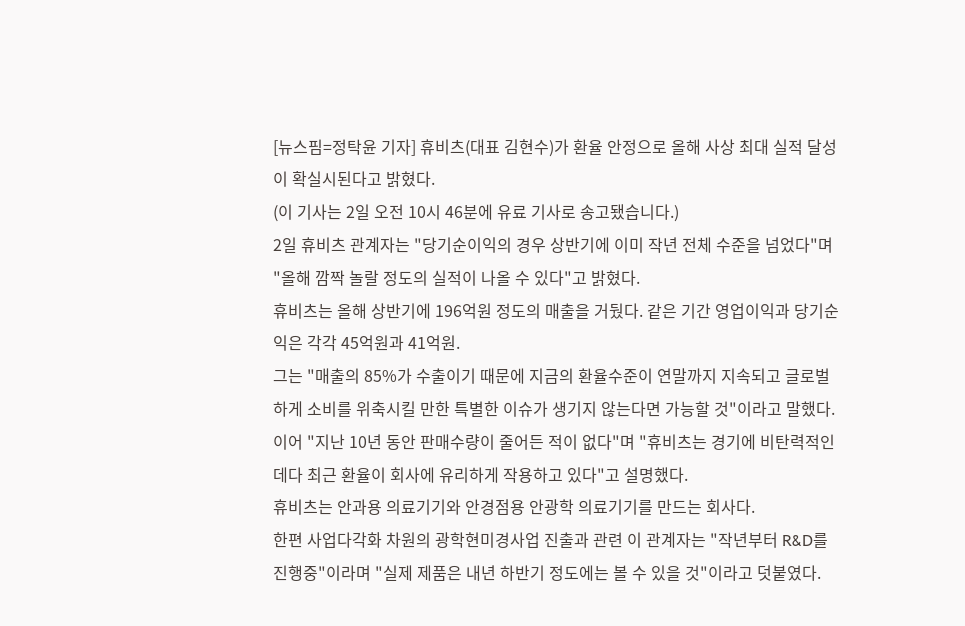[뉴스핌=정탁윤 기자] 휴비츠(대표 김현수)가 환율 안정으로 올해 사상 최대 실적 달성이 확실시된다고 밝혔다.
(이 기사는 2일 오전 10시 46분에 유료 기사로 송고됐습니다.)
2일 휴비츠 관계자는 "당기순이익의 경우 상반기에 이미 작년 전체 수준을 넘었다"며 "올해 깜짝 놀랄 정도의 실적이 나올 수 있다"고 밝혔다.
휴비츠는 올해 상반기에 196억원 정도의 매출을 거뒀다. 같은 기간 영업이익과 당기순익은 각각 45억원과 41억원.
그는 "매출의 85%가 수출이기 때문에 지금의 환율수준이 연말까지 지속되고 글로벌 하게 소비를 위축시킬 만한 특별한 이슈가 생기지 않는다면 가능할 것"이라고 말했다.
이어 "지난 10년 동안 판매수량이 줄어든 적이 없다"며 "휴비츠는 경기에 비탄력적인데다 최근 환율이 회사에 유리하게 작용하고 있다"고 설명했다.
휴비츠는 안과용 의료기기와 안경점용 안광학 의료기기를 만드는 회사다.
한편 사업다각화 차원의 광학현미경사업 진출과 관련 이 관계자는 "작년부터 R&D를 진행중"이라며 "실제 제품은 내년 하반기 정도에는 볼 수 있을 것"이라고 덧붙였다.